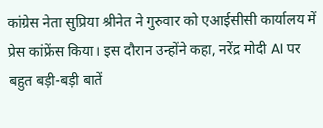कांग्रेस नेता सुप्रिया श्रीनेत ने गुरुवार को एआईसीसी कार्यालय में प्रेस कांफ्रेंस किया। इस दौरान उन्होंने कहा, नरेंद्र मोदी AI पर बहुत बड़ी-बड़ी बातें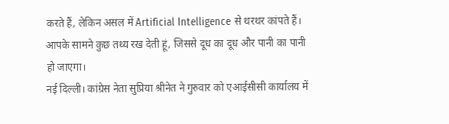करते हैं, लेकिन असल में Artificial Intelligence से थरथर कांपते हैं। आपके सामने कुछ तथ्य रख देती हूं, जिससे दूध का दूध और पानी का पानी हो जाएगा।
नई दिल्ली। कांग्रेस नेता सुप्रिया श्रीनेत ने गुरुवार को एआईसीसी कार्यालय में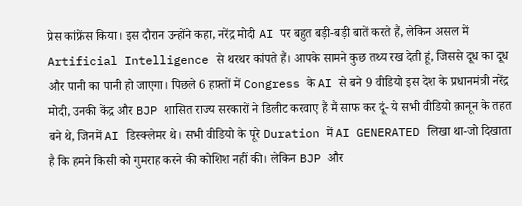प्रेस कांफ्रेंस किया। इस दौरान उन्होंने कहा, नरेंद्र मोदी AI पर बहुत बड़ी-बड़ी बातें करते हैं, लेकिन असल में Artificial Intelligence से थरथर कांपते हैं। आपके सामने कुछ तथ्य रख देती हूं, जिससे दूध का दूध और पानी का पानी हो जाएगा। पिछले 6 हफ़्तों में Congress के AI से बने 9 वीडियो इस देश के प्रधानमंत्री नरेंद्र मोदी, उनकी केंद्र और BJP शासित राज्य सरकारों ने डिलीट करवाए हैं मैं साफ कर दूं- ये सभी वीडियो क़ानून के तहत बने थे, जिनमें AI डिस्क्लेमर थे। सभी वीडियो के पूरे Duration में AI GENERATED लिखा था-जो दिखाता है कि हमने किसी को गुमराह करने की कोशिश नहीं की। लेकिन BJP और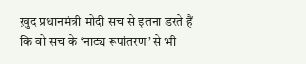ख़ुद प्रधानमंत्री मोदी सच से इतना डरते हैं कि वो सच के ‘नाट्य रूपांतरण’ से भी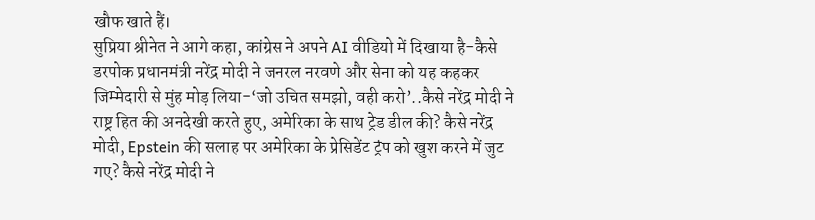खौफ खाते हैं।
सुप्रिया श्रीनेत ने आगे कहा, कांग्रेस ने अपने AI वीडियो में दिखाया है-कैसे डरपोक प्रधानमंत्री नरेंद्र मोदी ने जनरल नरवणे और सेना को यह कहकर जिम्मेदारी से मुंह मोड़ लिया-‘जो उचित समझो, वही करो’..कैसे नरेंद्र मोदी ने राष्ट्र हित की अनदेखी करते हुए, अमेरिका के साथ ट्रेड डील की? कैसे नरेंद्र मोदी, Epstein की सलाह पर अमेरिका के प्रेसिडेंट ट्रंप को खुश करने में जुट गए? कैसे नरेंद्र मोदी ने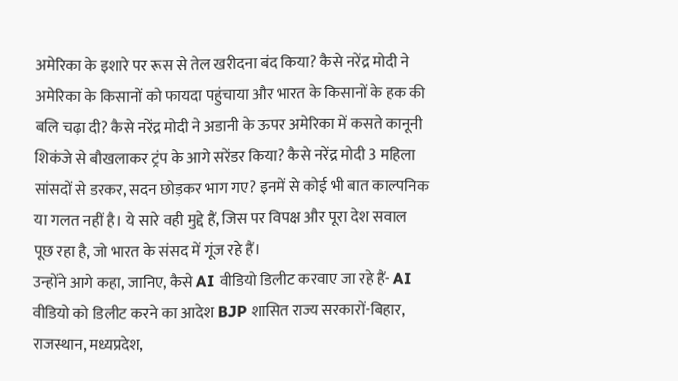अमेरिका के इशारे पर रूस से तेल खरीदना बंद किया? कैसे नरेंद्र मोदी ने अमेरिका के किसानों को फायदा पहुंचाया और भारत के किसानों के हक की बलि चढ़ा दी? कैसे नरेंद्र मोदी ने अडानी के ऊपर अमेरिका में कसते कानूनी शिकंजे से बौखलाकर ट्रंप के आगे सरेंडर किया? कैसे नरेंद्र मोदी 3 महिला सांसदों से डरकर, सदन छोड़कर भाग गए? इनमें से कोई भी बात काल्पनिक या गलत नहीं है। ये सारे वही मुद्दे हैं, जिस पर विपक्ष और पूरा देश सवाल पूछ रहा है, जो भारत के संसद में गूंज रहे हैं।
उन्होंने आगे कहा, जानिए, कैसे AI वीडियो डिलीट करवाए जा रहे हैं- AI वीडियो को डिलीट करने का आदेश BJP शासित राज्य सरकारों-बिहार, राजस्थान, मध्यप्रदेश,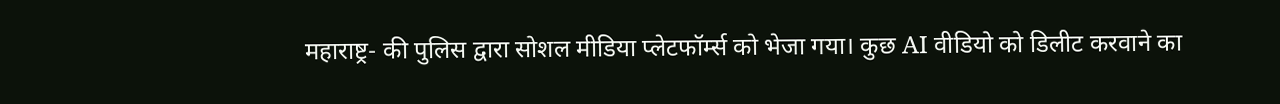महाराष्ट्र- की पुलिस द्वारा सोशल मीडिया प्लेटफॉर्म्स को भेजा गया। कुछ AI वीडियो को डिलीट करवाने का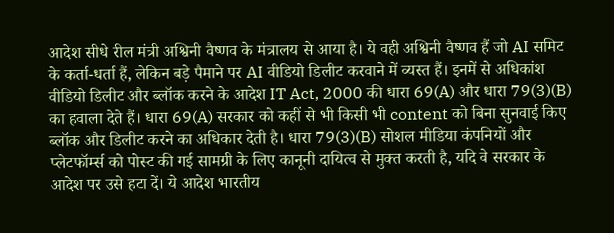आदेश सीधे रील मंत्री अश्विनी वैष्णव के मंत्रालय से आया है। ये वही अश्विनी वैष्णव हैं जो AI समिट के कर्ता-धर्ता हैं, लेकिन बड़े पैमाने पर AI वीडियो डिलीट करवाने में व्यस्त हैं। इनमें से अधिकांश वीडियो डिलीट और ब्लॉक करने के आदेश IT Act, 2000 की धारा 69(A) और धारा 79(3)(B) का हवाला देते हैं। धारा 69(A) सरकार को कहीं से भी किसी भी content को बिना सुनवाई किए ब्लॉक और डिलीट करने का अधिकार देती है। धारा 79(3)(B) सोशल मीडिया कंपनियों और प्लेटफॉर्म्स को पोस्ट की गई सामग्री के लिए कानूनी दायित्व से मुक्त करती है, यदि वे सरकार के आदेश पर उसे हटा दें। ये आदेश भारतीय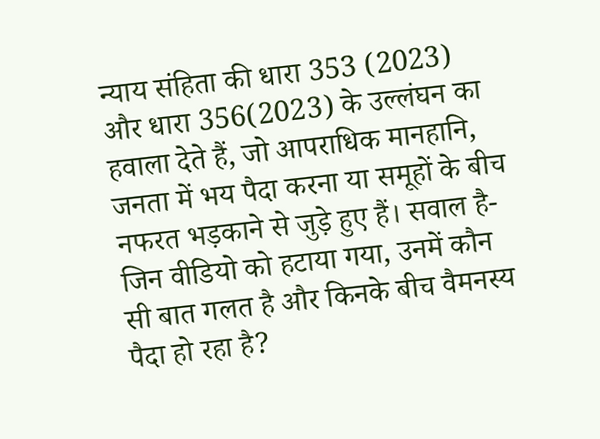न्याय संहिता की धारा 353 (2023) और धारा 356(2023) के उल्लंघन का हवाला देते हैं, जो आपराधिक मानहानि, जनता में भय पैदा करना या समूहों के बीच नफरत भड़काने से जुड़े हुए हैं। सवाल है- जिन वीडियो को हटाया गया, उनमें कौन सी बात गलत है और किनके बीच वैमनस्य पैदा हो रहा है?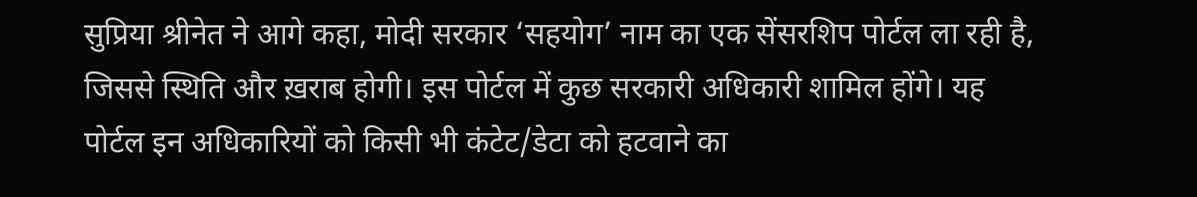सुप्रिया श्रीनेत ने आगे कहा, मोदी सरकार ‘सहयोग’ नाम का एक सेंसरशिप पोर्टल ला रही है, जिससे स्थिति और ख़राब होगी। इस पोर्टल में कुछ सरकारी अधिकारी शामिल होंगे। यह पोर्टल इन अधिकारियों को किसी भी कंटेट/डेटा को हटवाने का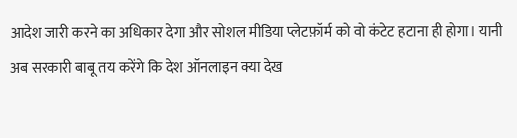आदेश जारी करने का अधिकार देगा और सोशल मीडिया प्लेटफ़ॉर्म को वो कंटेट हटाना ही होगा। यानी अब सरकारी बाबू तय करेंगे कि देश ऑनलाइन क्या देख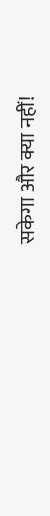सकेगा और क्या नहीं!